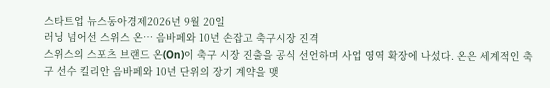스타트업 뉴스동아경제2026년 9월 20일
러닝 넘어선 스위스 온… 음바페와 10년 손잡고 축구시장 진격
스위스의 스포츠 브랜드 온(On)이 축구 시장 진출을 공식 선언하며 사업 영역 확장에 나섰다. 온은 세계적인 축구 선수 킬리안 음바페와 10년 단위의 장기 계약을 맺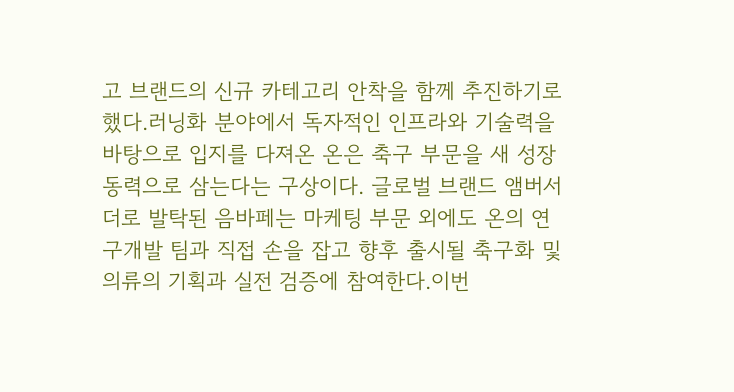고 브랜드의 신규 카테고리 안착을 함께 추진하기로 했다.러닝화 분야에서 독자적인 인프라와 기술력을 바탕으로 입지를 다져온 온은 축구 부문을 새 성장 동력으로 삼는다는 구상이다. 글로벌 브랜드 앰버서더로 발탁된 음바페는 마케팅 부문 외에도 온의 연구개발 팀과 직접 손을 잡고 향후 출시될 축구화 및 의류의 기획과 실전 검증에 참여한다.이번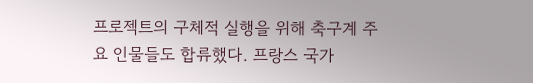프로젝트의 구체적 실행을 위해 축구계 주요 인물들도 합류했다. 프랑스 국가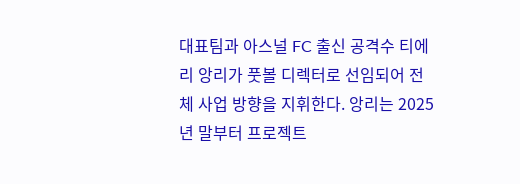대표팀과 아스널 FC 출신 공격수 티에리 앙리가 풋볼 디렉터로 선임되어 전체 사업 방향을 지휘한다. 앙리는 2025년 말부터 프로젝트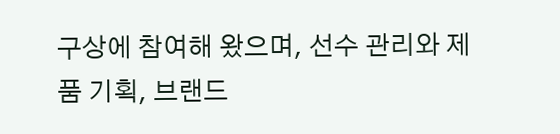구상에 참여해 왔으며, 선수 관리와 제품 기획, 브랜드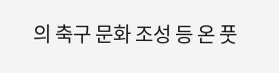의 축구 문화 조성 등 온 풋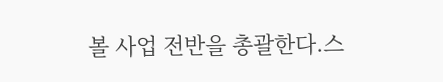볼 사업 전반을 총괄한다.스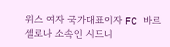위스 여자 국가대표이자 FC 바르셀로나 소속인 시드니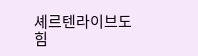셰르텐라이브도 힘